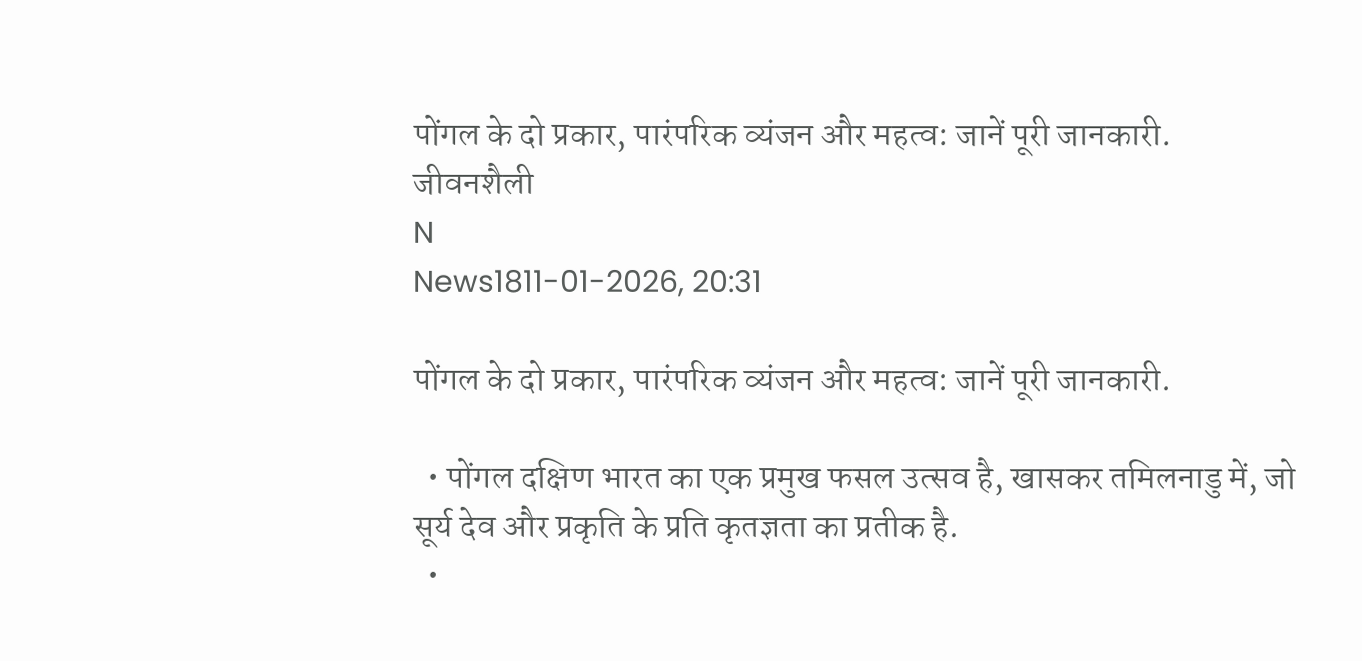पोंगल के दो प्रकार, पारंपरिक व्यंजन और महत्व: जानें पूरी जानकारी.
जीवनशैली
N
News1811-01-2026, 20:31

पोंगल के दो प्रकार, पारंपरिक व्यंजन और महत्व: जानें पूरी जानकारी.

  • पोंगल दक्षिण भारत का एक प्रमुख फसल उत्सव है, खासकर तमिलनाडु में, जो सूर्य देव और प्रकृति के प्रति कृतज्ञता का प्रतीक है.
  •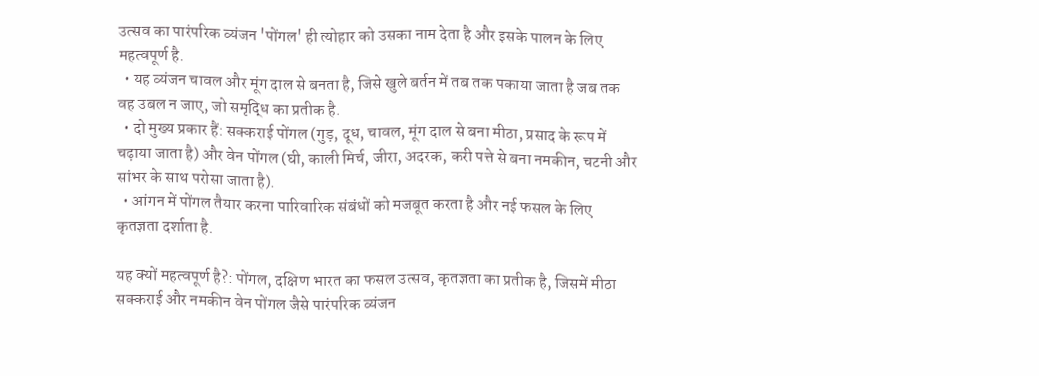उत्सव का पारंपरिक व्यंजन 'पोंगल' ही त्योहार को उसका नाम देता है और इसके पालन के लिए महत्वपूर्ण है.
  • यह व्यंजन चावल और मूंग दाल से बनता है, जिसे खुले बर्तन में तब तक पकाया जाता है जब तक वह उबल न जाए, जो समृद्धि का प्रतीक है.
  • दो मुख्य प्रकार हैं: सक्कराई पोंगल (गुड़, दूध, चावल, मूंग दाल से बना मीठा, प्रसाद के रूप में चढ़ाया जाता है) और वेन पोंगल (घी, काली मिर्च, जीरा, अदरक, करी पत्ते से बना नमकीन, चटनी और सांभर के साथ परोसा जाता है).
  • आंगन में पोंगल तैयार करना पारिवारिक संबंधों को मजबूत करता है और नई फसल के लिए कृतज्ञता दर्शाता है.

यह क्यों महत्वपूर्ण है?: पोंगल, दक्षिण भारत का फसल उत्सव, कृतज्ञता का प्रतीक है, जिसमें मीठा सक्कराई और नमकीन वेन पोंगल जैसे पारंपरिक व्यंजन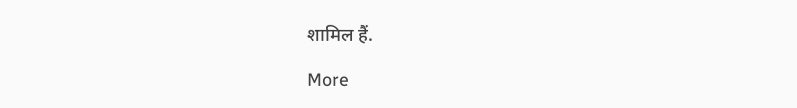शामिल हैं.

More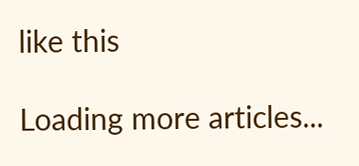like this

Loading more articles...